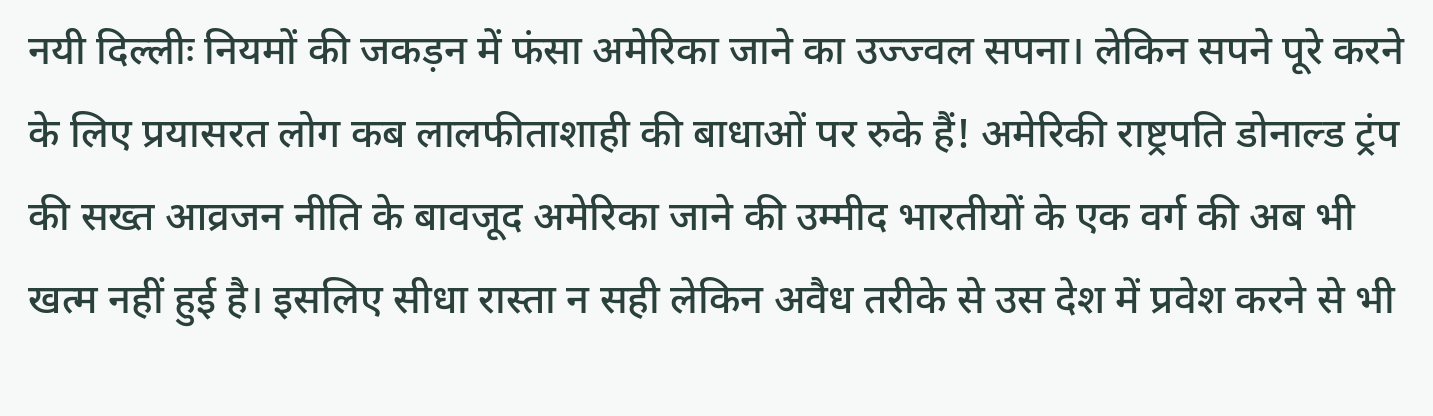नयी दिल्लीः नियमों की जकड़न में फंसा अमेरिका जाने का उज्ज्वल सपना। लेकिन सपने पूरे करने के लिए प्रयासरत लोग कब लालफीताशाही की बाधाओं पर रुके हैं! अमेरिकी राष्ट्रपति डोनाल्ड ट्रंप की सख्त आव्रजन नीति के बावजूद अमेरिका जाने की उम्मीद भारतीयों के एक वर्ग की अब भी खत्म नहीं हुई है। इसलिए सीधा रास्ता न सही लेकिन अवैध तरीके से उस देश में प्रवेश करने से भी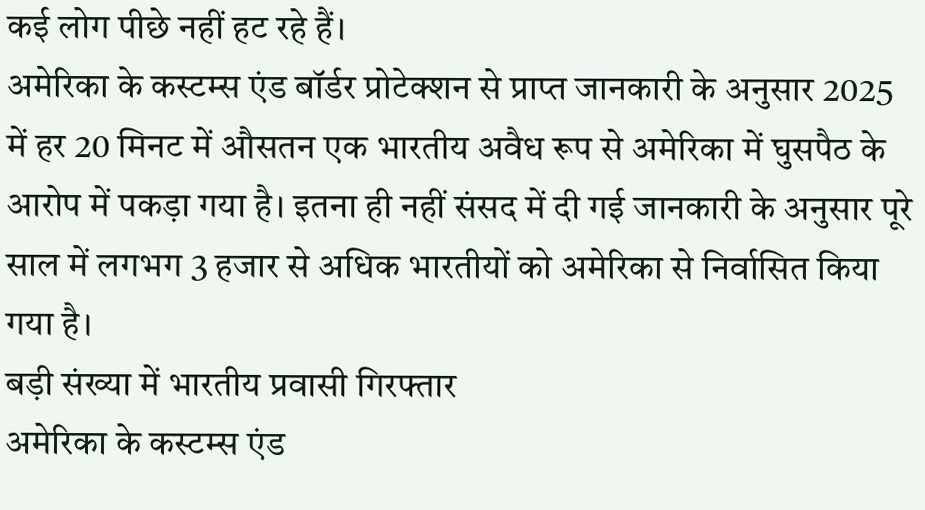कई लोग पीछे नहीं हट रहे हैं।
अमेरिका के कस्टम्स एंड बॉर्डर प्रोटेक्शन से प्राप्त जानकारी के अनुसार 2025 में हर 20 मिनट में औसतन एक भारतीय अवैध रूप से अमेरिका में घुसपैठ के आरोप में पकड़ा गया है। इतना ही नहीं संसद में दी गई जानकारी के अनुसार पूरे साल में लगभग 3 हजार से अधिक भारतीयों को अमेरिका से निर्वासित किया गया है।
बड़ी संख्या में भारतीय प्रवासी गिरफ्तार
अमेरिका के कस्टम्स एंड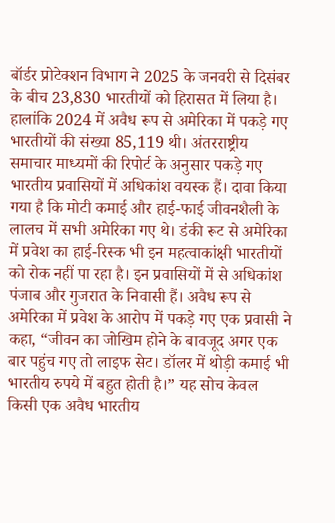बॉर्डर प्रोटेक्शन विभाग ने 2025 के जनवरी से दिसंबर के बीच 23,830 भारतीयों को हिरासत में लिया है। हालांकि 2024 में अवैध रूप से अमेरिका में पकड़े गए भारतीयों की संख्या 85,119 थी। अंतरराष्ट्रीय समाचार माध्यमों की रिपोर्ट के अनुसार पकड़े गए भारतीय प्रवासियों में अधिकांश वयस्क हैं। दावा किया गया है कि मोटी कमाई और हाई-फाई जीवनशैली के लालच में सभी अमेरिका गए थे। डंकी रूट से अमेरिका में प्रवेश का हाई-रिस्क भी इन महत्वाकांक्षी भारतीयों को रोक नहीं पा रहा है। इन प्रवासियों में से अधिकांश पंजाब और गुजरात के निवासी हैं। अवैध रूप से अमेरिका में प्रवेश के आरोप में पकड़े गए एक प्रवासी ने कहा, “जीवन का जोखिम होने के बावजूद अगर एक बार पहुंच गए तो लाइफ सेट। डॉलर में थोड़ी कमाई भी भारतीय रुपये में बहुत होती है।” यह सोच केवल किसी एक अवैध भारतीय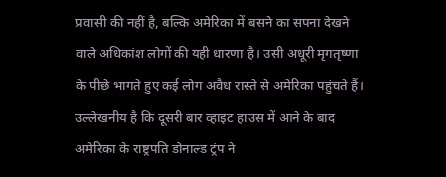प्रवासी की नहीं है, बल्कि अमेरिका में बसने का सपना देखने वाले अधिकांश लोगों की यही धारणा है। उसी अधूरी मृगतृष्णा के पीछे भागते हुए कई लोग अवैध रास्ते से अमेरिका पहुंचते हैं।
उल्लेखनीय है कि दूसरी बार व्हाइट हाउस में आने के बाद अमेरिका के राष्ट्रपति डोनाल्ड ट्रंप ने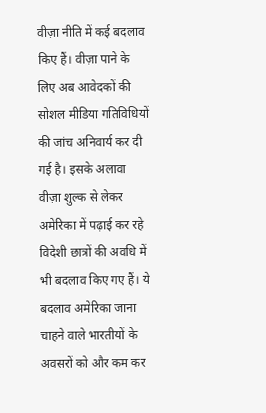वीज़ा नीति में कई बदलाव किए हैं। वीज़ा पाने के लिए अब आवेदकों की सोशल मीडिया गतिविधियों की जांच अनिवार्य कर दी गई है। इसके अलावा वीज़ा शुल्क से लेकर अमेरिका में पढ़ाई कर रहे विदेशी छात्रों की अवधि में भी बदलाव किए गए हैं। ये बदलाव अमेरिका जाना चाहने वाले भारतीयों के अवसरों को और कम कर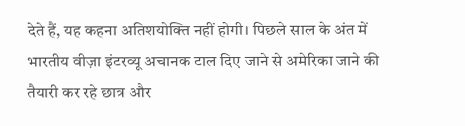देते हैं, यह कहना अतिशयोक्ति नहीं होगी। पिछले साल के अंत में भारतीय वीज़ा इंटरव्यू अचानक टाल दिए जाने से अमेरिका जाने की तैयारी कर रहे छात्र और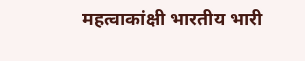महत्वाकांक्षी भारतीय भारी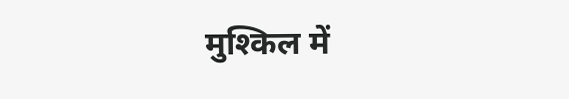मुश्किल में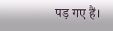पड़ गए हैं।